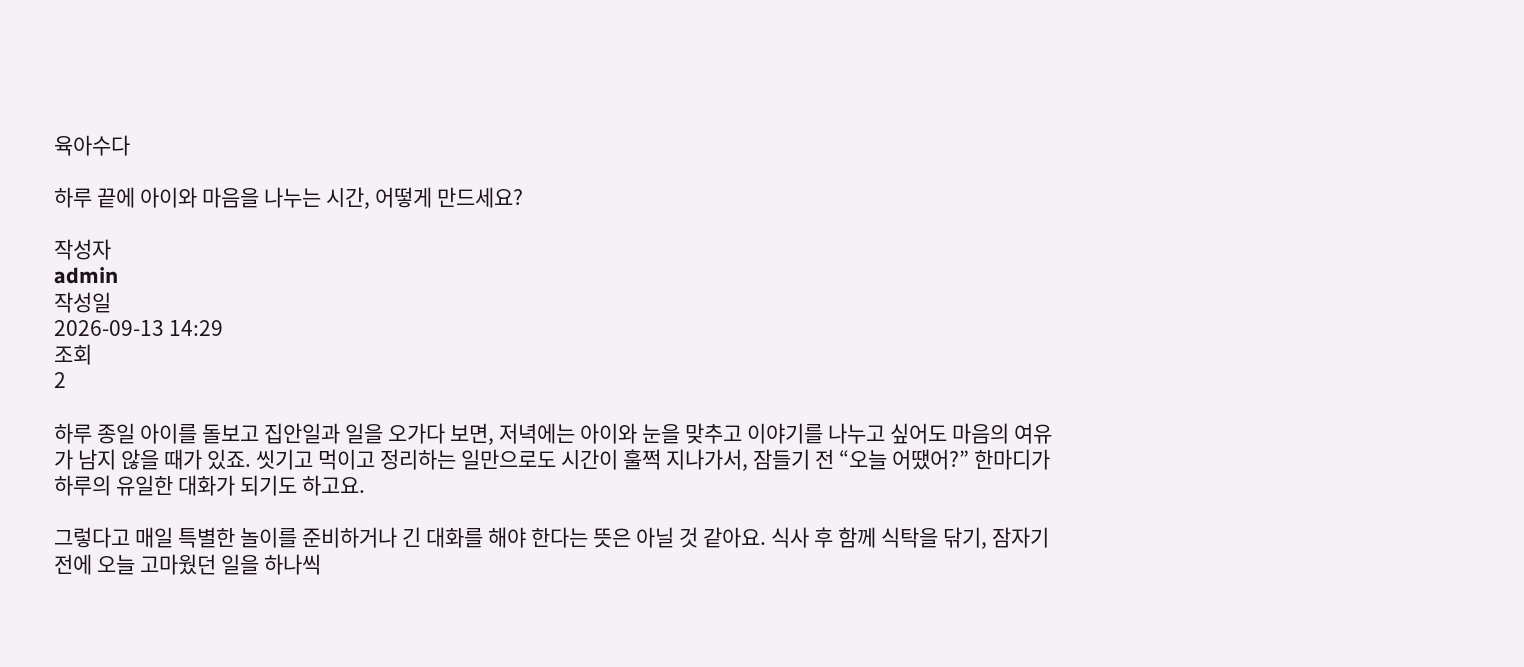육아수다

하루 끝에 아이와 마음을 나누는 시간, 어떻게 만드세요?

작성자
admin
작성일
2026-09-13 14:29
조회
2

하루 종일 아이를 돌보고 집안일과 일을 오가다 보면, 저녁에는 아이와 눈을 맞추고 이야기를 나누고 싶어도 마음의 여유가 남지 않을 때가 있죠. 씻기고 먹이고 정리하는 일만으로도 시간이 훌쩍 지나가서, 잠들기 전 “오늘 어땠어?” 한마디가 하루의 유일한 대화가 되기도 하고요.

그렇다고 매일 특별한 놀이를 준비하거나 긴 대화를 해야 한다는 뜻은 아닐 것 같아요. 식사 후 함께 식탁을 닦기, 잠자기 전에 오늘 고마웠던 일을 하나씩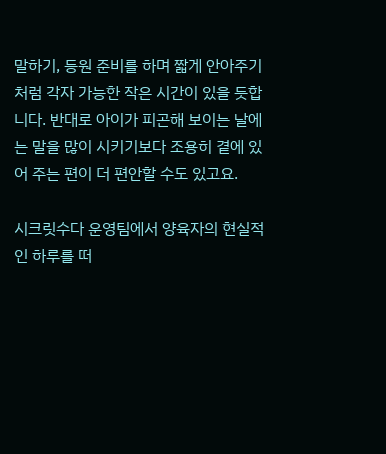말하기, 등원 준비를 하며 짧게 안아주기처럼 각자 가능한 작은 시간이 있을 듯합니다. 반대로 아이가 피곤해 보이는 날에는 말을 많이 시키기보다 조용히 곁에 있어 주는 편이 더 편안할 수도 있고요.

시크릿수다 운영팀에서 양육자의 현실적인 하루를 떠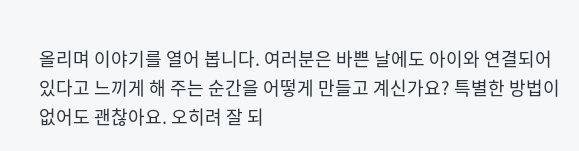올리며 이야기를 열어 봅니다. 여러분은 바쁜 날에도 아이와 연결되어 있다고 느끼게 해 주는 순간을 어떻게 만들고 계신가요? 특별한 방법이 없어도 괜찮아요. 오히려 잘 되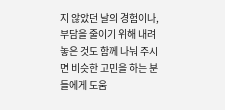지 않았던 날의 경험이나, 부담을 줄이기 위해 내려놓은 것도 함께 나눠 주시면 비슷한 고민을 하는 분들에게 도움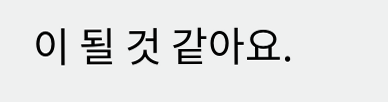이 될 것 같아요.